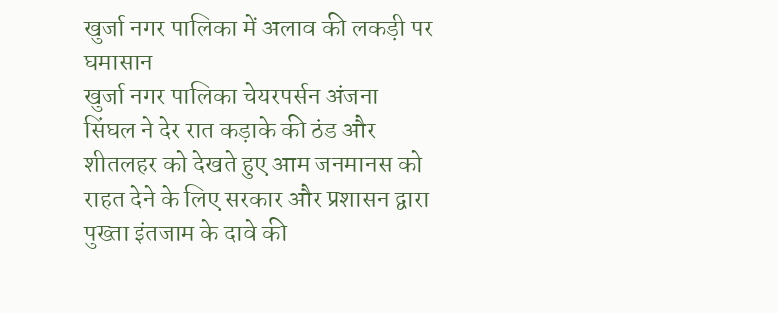खुर्जा नगर पालिका में अलाव की लकड़ी पर घमासान
खुर्जा नगर पालिका चेयरपर्सन अंजना सिंघल ने देर रात कड़ाके की ठंड और शीतलहर को देखते हुए आम जनमानस को राहत देने के लिए सरकार और प्रशासन द्वारा पुख्ता इंतजाम के दावे की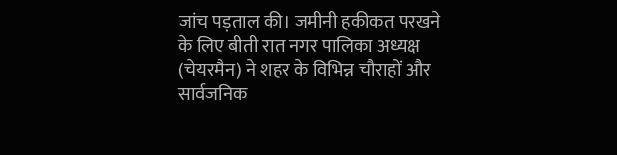जांच पड़ताल की। जमीनी हकीकत परखने के लिए बीती रात नगर पालिका अध्यक्ष (चेयरमैन) ने शहर के विभिन्न चौराहों और सार्वजनिक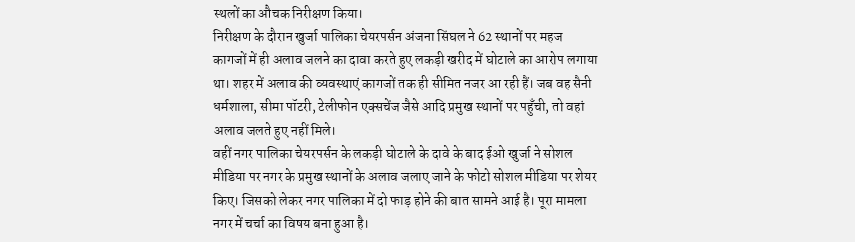स्थलों का औचक निरीक्षण किया।
निरीक्षण के दौरान खुर्जा पालिका चेयरपर्सन अंजना सिंघल ने 62 स्थानों पर महज कागजों में ही अलाव जलने का दावा करते हुए लकड़ी खरीद में घोटाले का आरोप लगाया था। शहर में अलाव की व्यवस्थाएं कागजों तक ही सीमित नजर आ रही हैं। जब वह सैनी धर्मशाला, सीमा पॉटरी, टेलीफोन एक्सचेंज जैसे आदि प्रमुख स्थानों पर पहुँची, तो वहां अलाव जलते हुए नहीं मिले।
वहीं नगर पालिका चेयरपर्सन के लकड़ी घोटाले के दावे के बाद ईओ खुर्जा ने सोशल मीडिया पर नगर के प्रमुख स्थानों के अलाव जलाए जाने के फोटो सोशल मीडिया पर शेयर किए। जिसको लेकर नगर पालिका में दो फाड़ होने की बात सामने आई है। पूरा मामला नगर में चर्चा का विषय बना हुआ है।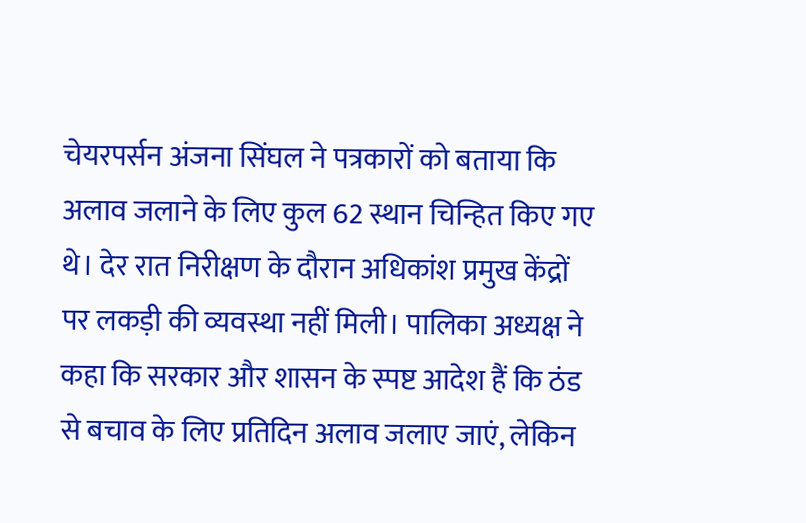चेयरपर्सन अंजना सिंघल ने पत्रकारों को बताया कि अलाव जलाने के लिए कुल 62 स्थान चिन्हित किए गए थे। देर रात निरीक्षण के दौरान अधिकांश प्रमुख केंद्रों पर लकड़ी की व्यवस्था नहीं मिली। पालिका अध्यक्ष ने कहा कि सरकार और शासन के स्पष्ट आदेश हैं कि ठंड से बचाव के लिए प्रतिदिन अलाव जलाए जाएं, लेकिन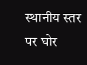स्थानीय स्तर पर घोर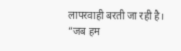लापरवाही बरती जा रही है। ”जब हम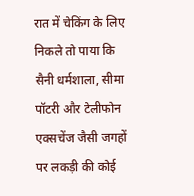रात में चेकिंग के लिए निकले तो पाया कि सैनी धर्मशाला, सीमा पॉटरी और टेलीफोन एक्सचेंज जैसी जगहों पर लकड़ी की कोई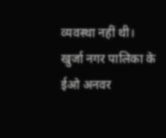व्यवस्था नहीं थी।
खुर्जा नगर पालिका के ईओ अनवर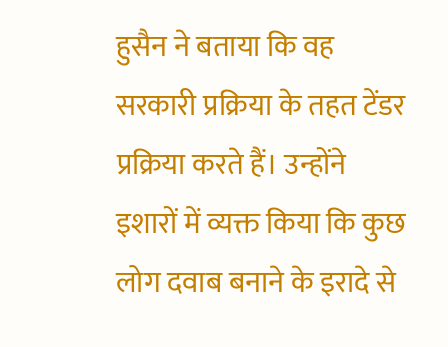हुसैन ने बताया कि वह सरकारी प्रक्रिया के तहत टेंडर प्रक्रिया करते हैं। उन्होंने इशारों में व्यक्त किया कि कुछ लोग दवाब बनाने के इरादे से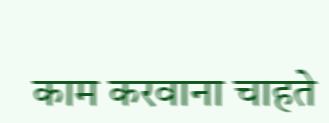काम करवाना चाहते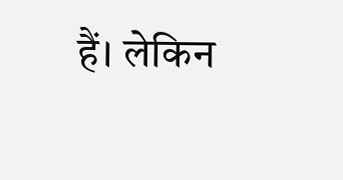हैं। लेकिन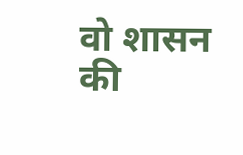वो शासन की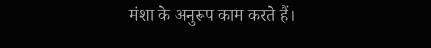मंशा के अनुरूप काम करते हैं।